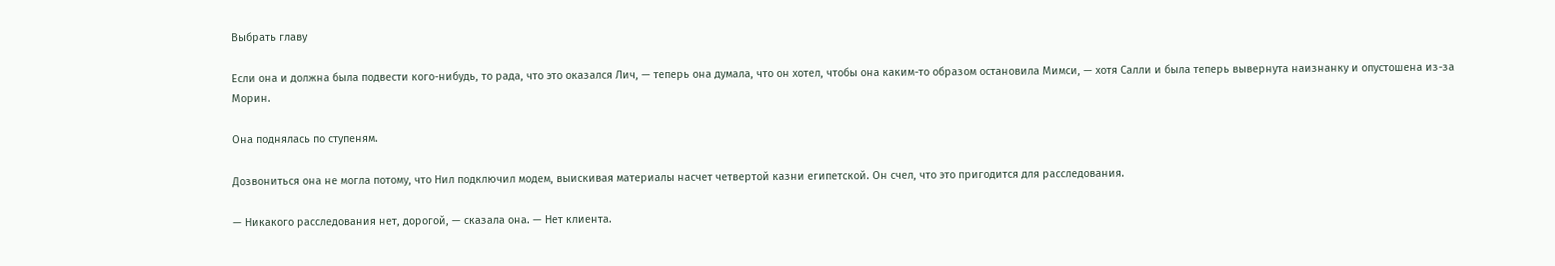Выбрать главу

Если она и должна была подвести кого-нибудь, то рада, что это оказался Лич, — теперь она думала, что он хотел, чтобы она каким-то образом остановила Мимси, — хотя Салли и была теперь вывернута наизнанку и опустошена из-за Морин.

Она поднялась по ступеням.

Дозвониться она не могла потому, что Нил подключил модем, выискивая материалы насчет четвертой казни египетской. Он счел, что это пригодится для расследования.

— Никакого расследования нет, дорогой, — сказала она. — Нет клиента.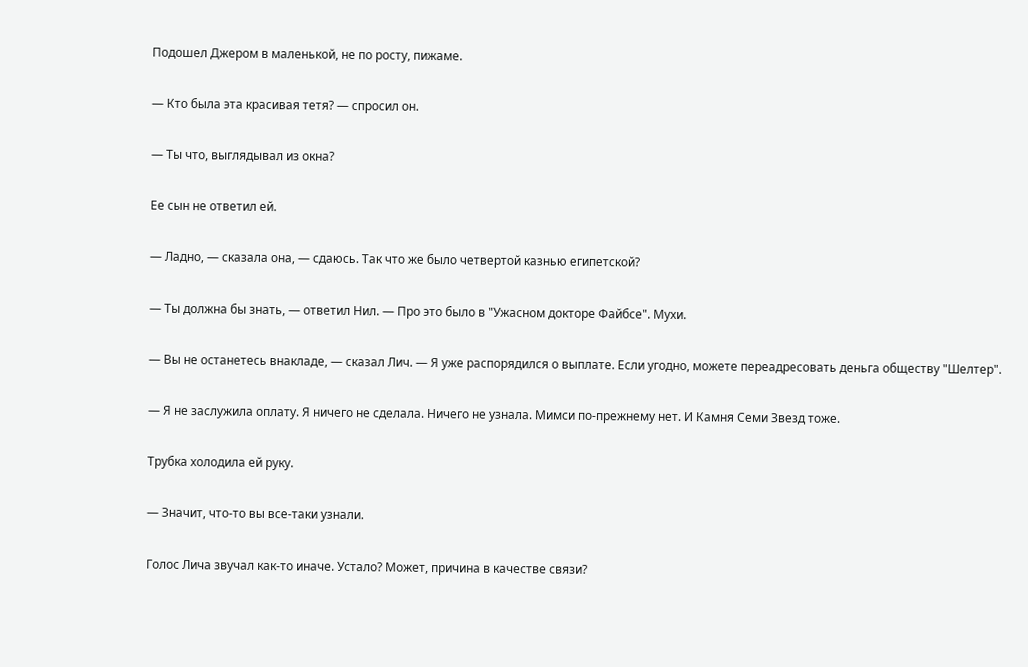Подошел Джером в маленькой, не по росту, пижаме.

— Кто была эта красивая тетя? — спросил он.

— Ты что, выглядывал из окна?

Ее сын не ответил ей.

— Ладно, — сказала она, — сдаюсь. Так что же было четвертой казнью египетской?

— Ты должна бы знать, — ответил Нил. — Про это было в "Ужасном докторе Файбсе". Мухи.

— Вы не останетесь внакладе, — сказал Лич. — Я уже распорядился о выплате. Если угодно, можете переадресовать деньга обществу "Шелтер".

— Я не заслужила оплату. Я ничего не сделала. Ничего не узнала. Мимси по-прежнему нет. И Камня Семи Звезд тоже.

Трубка холодила ей руку.

— Значит, что-то вы все-таки узнали.

Голос Лича звучал как-то иначе. Устало? Может, причина в качестве связи?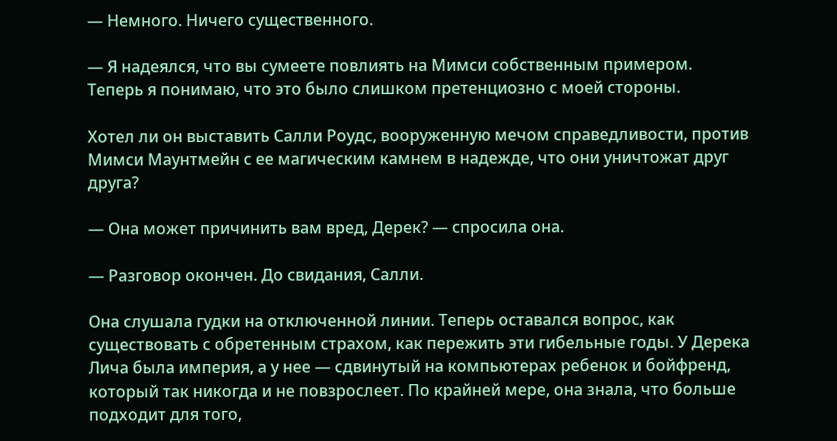— Немного. Ничего существенного.

— Я надеялся, что вы сумеете повлиять на Мимси собственным примером. Теперь я понимаю, что это было слишком претенциозно с моей стороны.

Хотел ли он выставить Салли Роудс, вооруженную мечом справедливости, против Мимси Маунтмейн с ее магическим камнем в надежде, что они уничтожат друг друга?

— Она может причинить вам вред, Дерек? — спросила она.

— Разговор окончен. До свидания, Салли.

Она слушала гудки на отключенной линии. Теперь оставался вопрос, как существовать с обретенным страхом, как пережить эти гибельные годы. У Дерека Лича была империя, а у нее — сдвинутый на компьютерах ребенок и бойфренд, который так никогда и не повзрослеет. По крайней мере, она знала, что больше подходит для того,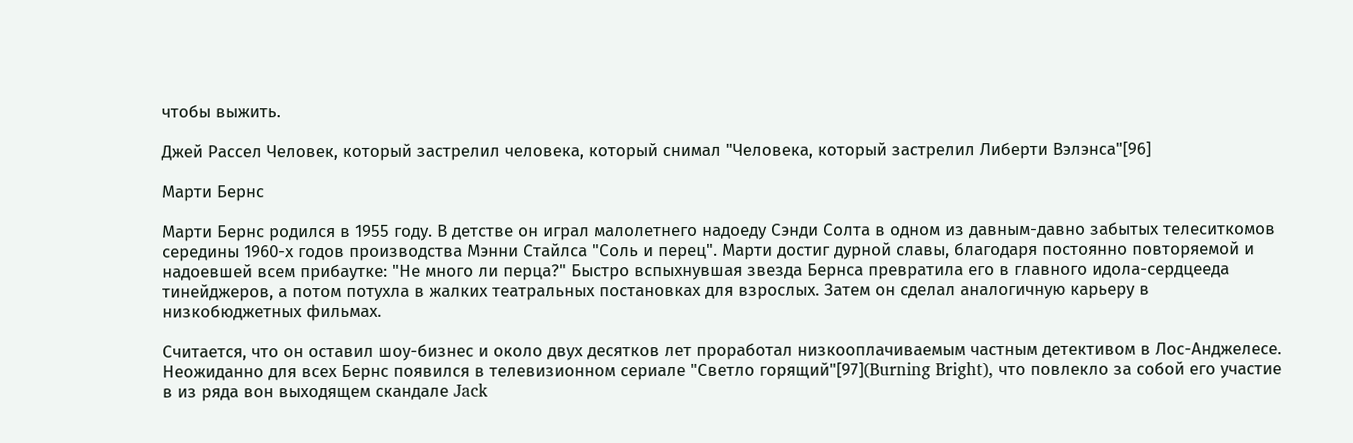чтобы выжить.

Джей Рассел Человек, который застрелил человека, который снимал "Человека, который застрелил Либерти Вэлэнса"[96]

Марти Бернс

Марти Бернс родился в 1955 году. В детстве он играл малолетнего надоеду Сэнди Солта в одном из давным-давно забытых телеситкомов середины 1960-х годов производства Мэнни Стайлса "Соль и перец". Марти достиг дурной славы, благодаря постоянно повторяемой и надоевшей всем прибаутке: "Не много ли перца?" Быстро вспыхнувшая звезда Бернса превратила его в главного идола-сердцееда тинейджеров, а потом потухла в жалких театральных постановках для взрослых. Затем он сделал аналогичную карьеру в низкобюджетных фильмах.

Считается, что он оставил шоу-бизнес и около двух десятков лет проработал низкооплачиваемым частным детективом в Лос-Анджелесе. Неожиданно для всех Бернс появился в телевизионном сериале "Светло горящий"[97](Burning Bright), что повлекло за собой его участие в из ряда вон выходящем скандале Jack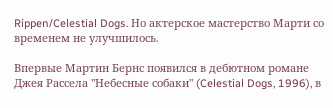Rippen/Celestial Dogs. Но актерское мастерство Марти со временем не улучшилось.

Впервые Мартин Бернс появился в дебютном романе Джея Рассела "Небесные собаки" (Celestial Dogs, 1996), в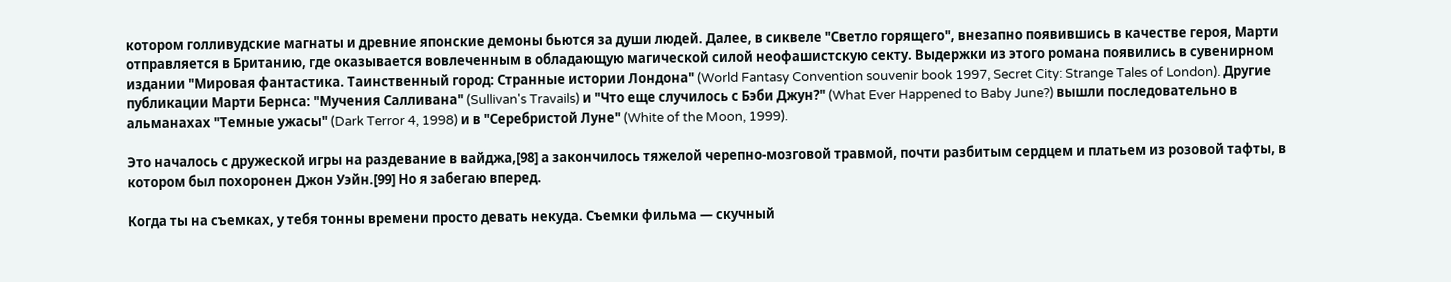котором голливудские магнаты и древние японские демоны бьются за души людей. Далее, в сиквеле "Светло горящего", внезапно появившись в качестве героя, Марти отправляется в Британию, где оказывается вовлеченным в обладающую магической силой неофашистскую секту. Выдержки из этого романа появились в сувенирном издании "Мировая фантастика. Таинственный город: Странные истории Лондона" (World Fantasy Convention souvenir book 1997, Secret City: Strange Tales of London). Другие публикации Марти Бернса: "Мучения Салливана" (Sullivan's Travails) и "Что еще случилось с Бэби Джун?" (What Ever Happened to Baby June?) вышли последовательно в альманахах "Темные ужасы" (Dark Terror 4, 1998) и в "Серебристой Луне" (White of the Moon, 1999).

Это началось с дружеской игры на раздевание в вайджа,[98] а закончилось тяжелой черепно-мозговой травмой, почти разбитым сердцем и платьем из розовой тафты, в котором был похоронен Джон Уэйн.[99] Но я забегаю вперед.

Когда ты на съемках, у тебя тонны времени просто девать некуда. Съемки фильма — скучный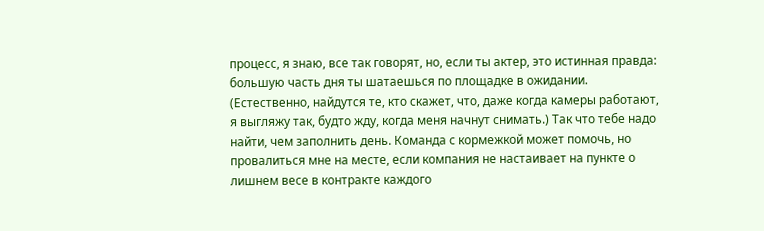процесс, я знаю, все так говорят, но, если ты актер, это истинная правда: большую часть дня ты шатаешься по площадке в ожидании. (Естественно, найдутся те, кто скажет, что, даже когда камеры работают, я выгляжу так, будто жду, когда меня начнут снимать.) Так что тебе надо найти, чем заполнить день. Команда с кормежкой может помочь, но провалиться мне на месте, если компания не настаивает на пункте о лишнем весе в контракте каждого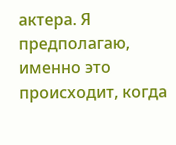актера. Я предполагаю, именно это происходит, когда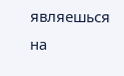являешься на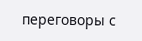переговоры с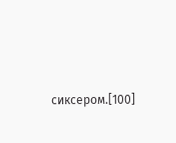сиксером.[100]